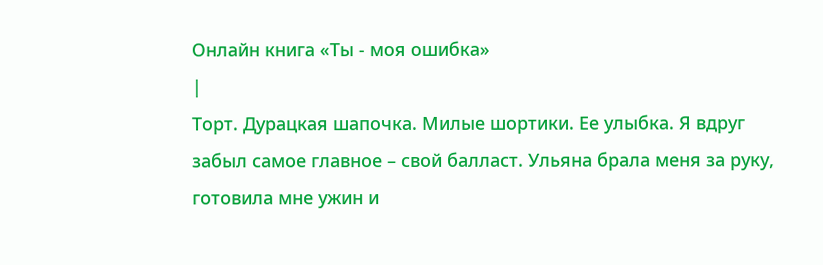Онлайн книга «Ты - моя ошибка»
|
Торт. Дурацкая шапочка. Милые шортики. Ее улыбка. Я вдруг забыл самое главное – свой балласт. Ульяна брала меня за руку, готовила мне ужин и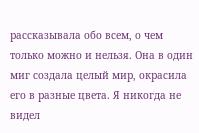рассказывала обо всем, о чем только можно и нельзя. Она в один миг создала целый мир, окрасила его в разные цвета. Я никогда не видел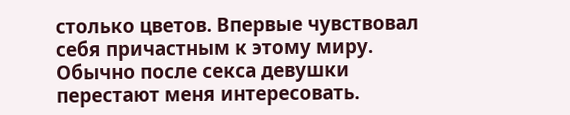столько цветов. Впервые чувствовал себя причастным к этому миру. Обычно после секса девушки перестают меня интересовать.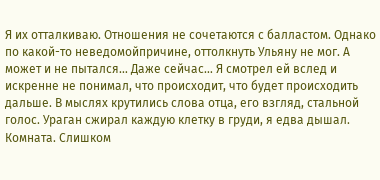Я их отталкиваю. Отношения не сочетаются с балластом. Однако по какой-то неведомойпричине, оттолкнуть Ульяну не мог. А может и не пытался… Даже сейчас… Я смотрел ей вслед и искренне не понимал, что происходит, что будет происходить дальше. В мыслях крутились слова отца, его взгляд, стальной голос. Ураган сжирал каждую клетку в груди, я едва дышал. Комната. Слишком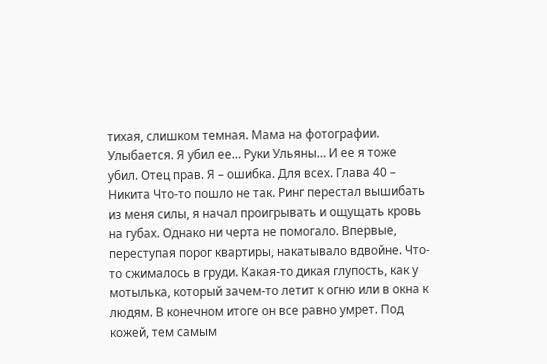тихая, слишком темная. Мама на фотографии. Улыбается. Я убил ее… Руки Ульяны… И ее я тоже убил. Отец прав. Я – ошибка. Для всех. Глава 40 – Никита Что-то пошло не так. Ринг перестал вышибать из меня силы, я начал проигрывать и ощущать кровь на губах. Однако ни черта не помогало. Впервые, переступая порог квартиры, накатывало вдвойне. Что-то сжималось в груди. Какая-то дикая глупость, как у мотылька, который зачем-то летит к огню или в окна к людям. В конечном итоге он все равно умрет. Под кожей, тем самым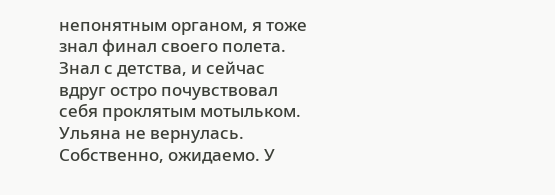непонятным органом, я тоже знал финал своего полета. Знал с детства, и сейчас вдруг остро почувствовал себя проклятым мотыльком. Ульяна не вернулась. Собственно, ожидаемо. У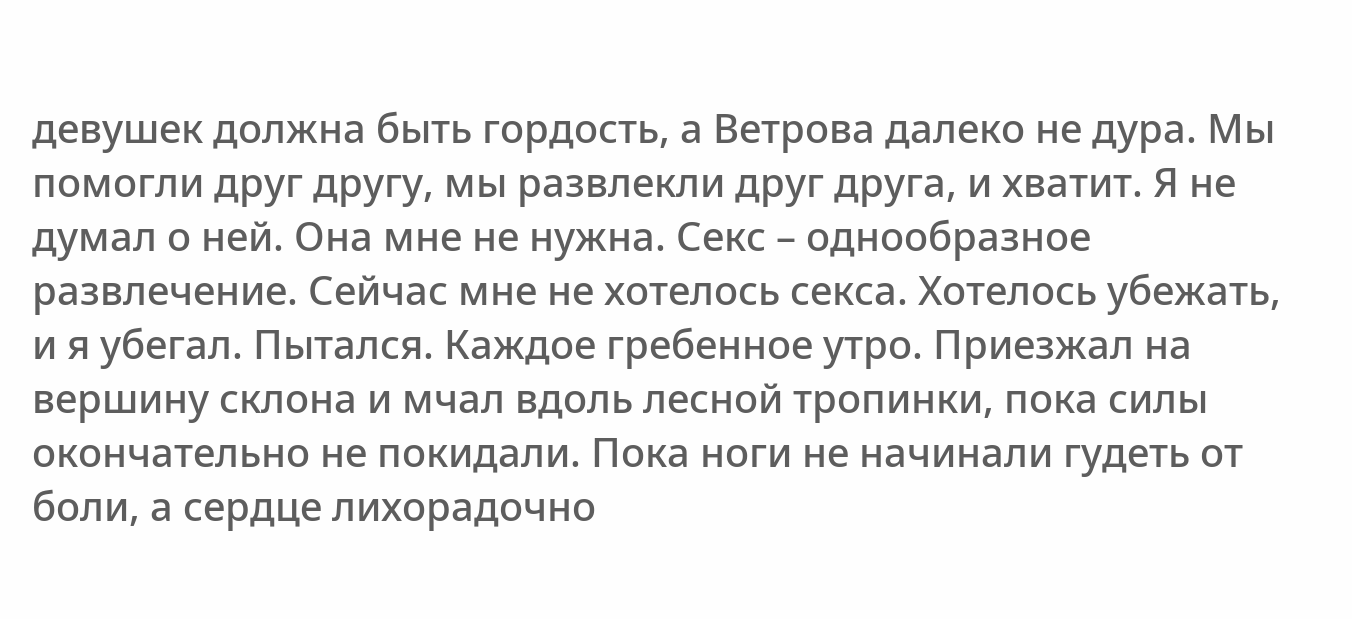девушек должна быть гордость, а Ветрова далеко не дура. Мы помогли друг другу, мы развлекли друг друга, и хватит. Я не думал о ней. Она мне не нужна. Секс – однообразное развлечение. Сейчас мне не хотелось секса. Хотелось убежать, и я убегал. Пытался. Каждое гребенное утро. Приезжал на вершину склона и мчал вдоль лесной тропинки, пока силы окончательно не покидали. Пока ноги не начинали гудеть от боли, а сердце лихорадочно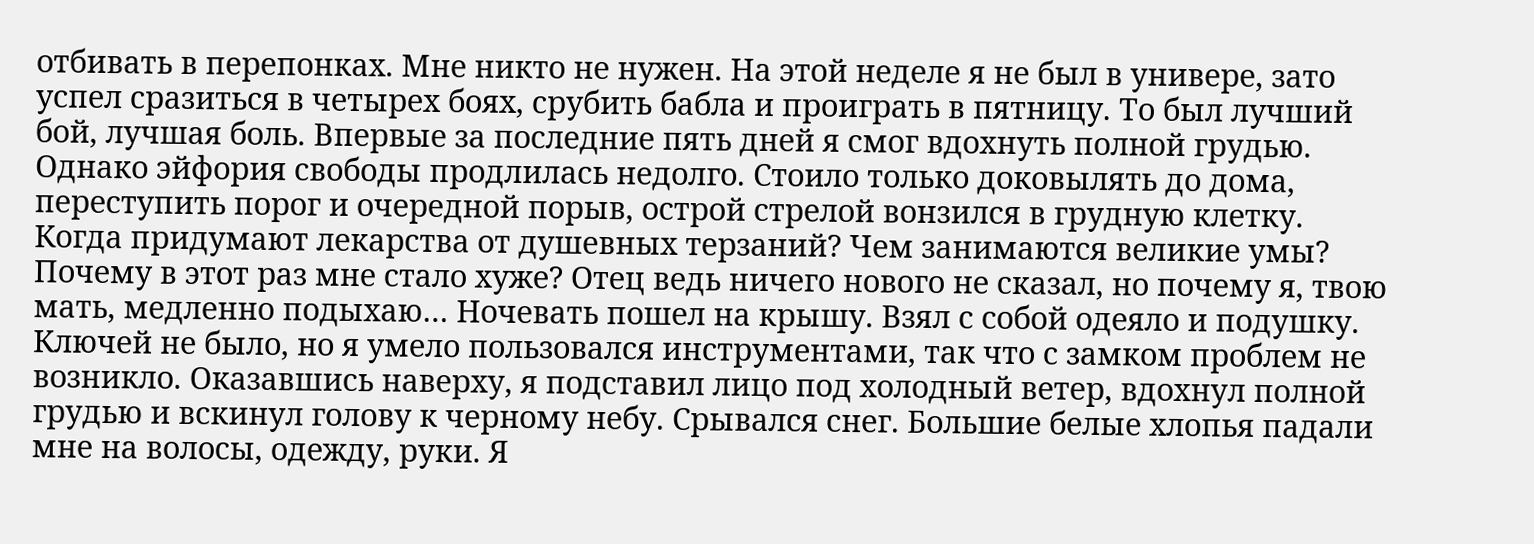отбивать в перепонках. Мне никто не нужен. На этой неделе я не был в универе, зато успел сразиться в четырех боях, срубить бабла и проиграть в пятницу. То был лучший бой, лучшая боль. Впервые за последние пять дней я смог вдохнуть полной грудью. Однако эйфория свободы продлилась недолго. Стоило только доковылять до дома, переступить порог и очередной порыв, острой стрелой вонзился в грудную клетку. Когда придумают лекарства от душевных терзаний? Чем занимаются великие умы? Почему в этот раз мне стало хуже? Отец ведь ничего нового не сказал, но почему я, твою мать, медленно подыхаю… Ночевать пошел на крышу. Взял с собой одеяло и подушку. Ключей не было, но я умело пользовался инструментами, так что с замком проблем не возникло. Оказавшись наверху, я подставил лицо под холодный ветер, вдохнул полной грудью и вскинул голову к черному небу. Срывался снег. Большие белые хлопья падали мне на волосы, одежду, руки. Я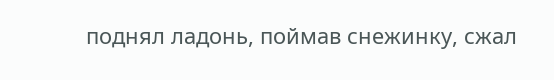поднял ладонь, поймав снежинку, сжал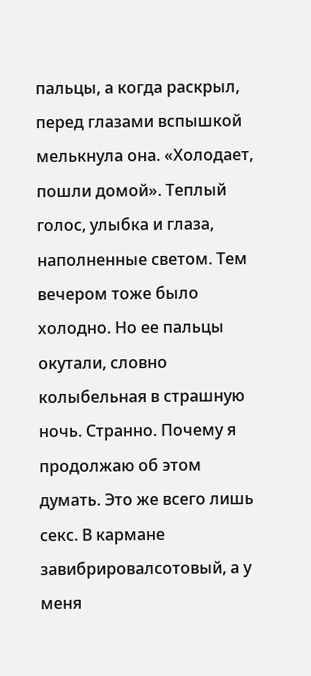пальцы, а когда раскрыл, перед глазами вспышкой мелькнула она. «Холодает, пошли домой». Теплый голос, улыбка и глаза, наполненные светом. Тем вечером тоже было холодно. Но ее пальцы окутали, словно колыбельная в страшную ночь. Странно. Почему я продолжаю об этом думать. Это же всего лишь секс. В кармане завибрировалсотовый, а у меня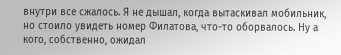внутри все сжалось. Я не дышал, когда вытаскивал мобильник, но стоило увидеть номер Филатова, что-то оборвалось. Ну а кого, собственно, ожидал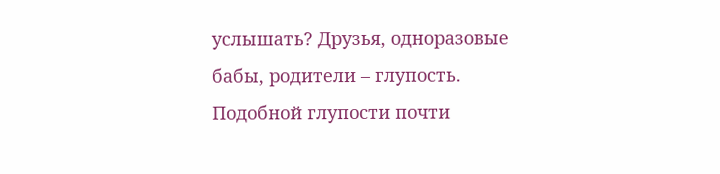услышать? Друзья, одноразовые бабы, родители – глупость. Подобной глупости почти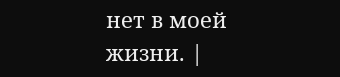нет в моей жизни. |